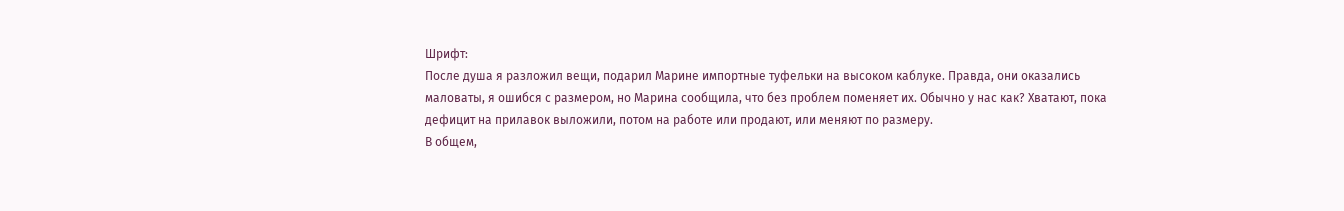Шрифт:
После душа я разложил вещи, подарил Марине импортные туфельки на высоком каблуке. Правда, они оказались маловаты, я ошибся с размером, но Марина сообщила, что без проблем поменяет их. Обычно у нас как? Хватают, пока дефицит на прилавок выложили, потом на работе или продают, или меняют по размеру.
В общем,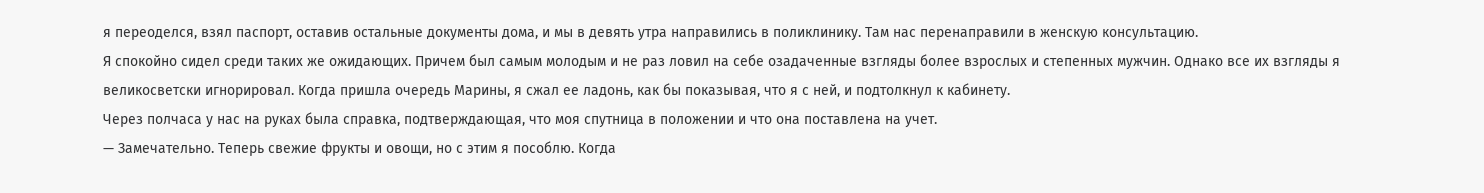я переоделся, взял паспорт, оставив остальные документы дома, и мы в девять утра направились в поликлинику. Там нас перенаправили в женскую консультацию.
Я спокойно сидел среди таких же ожидающих. Причем был самым молодым и не раз ловил на себе озадаченные взгляды более взрослых и степенных мужчин. Однако все их взгляды я великосветски игнорировал. Когда пришла очередь Марины, я сжал ее ладонь, как бы показывая, что я с ней, и подтолкнул к кабинету.
Через полчаса у нас на руках была справка, подтверждающая, что моя спутница в положении и что она поставлена на учет.
— Замечательно. Теперь свежие фрукты и овощи, но с этим я пособлю. Когда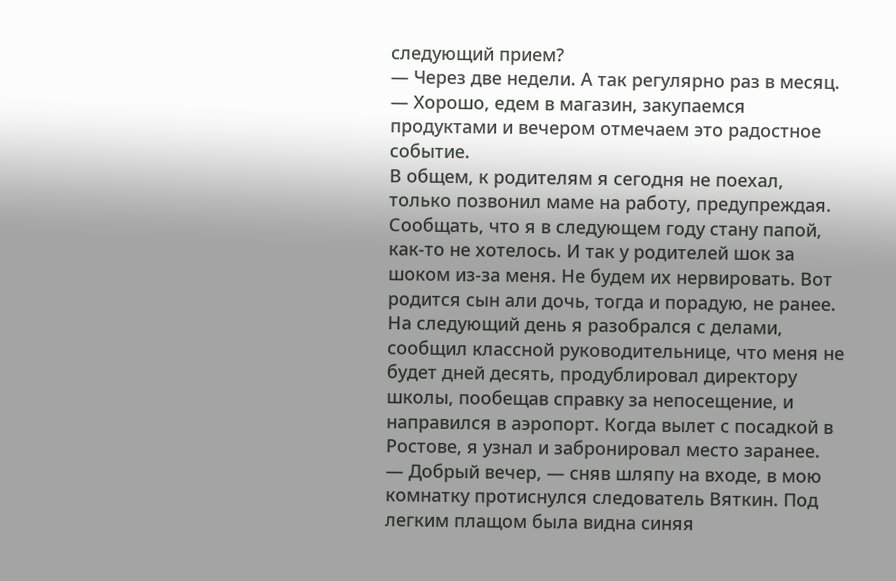следующий прием?
— Через две недели. А так регулярно раз в месяц.
— Хорошо, едем в магазин, закупаемся продуктами и вечером отмечаем это радостное событие.
В общем, к родителям я сегодня не поехал, только позвонил маме на работу, предупреждая. Сообщать, что я в следующем году стану папой, как-то не хотелось. И так у родителей шок за шоком из-за меня. Не будем их нервировать. Вот родится сын али дочь, тогда и порадую, не ранее.
На следующий день я разобрался с делами, сообщил классной руководительнице, что меня не будет дней десять, продублировал директору школы, пообещав справку за непосещение, и направился в аэропорт. Когда вылет с посадкой в Ростове, я узнал и забронировал место заранее.
— Добрый вечер, — сняв шляпу на входе, в мою комнатку протиснулся следователь Вяткин. Под легким плащом была видна синяя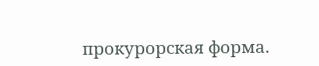прокурорская форма.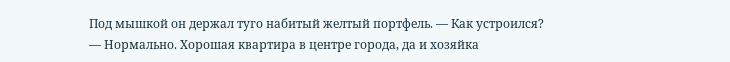Под мышкой он держал туго набитый желтый портфель. — Как устроился?
— Нормально. Хорошая квартира в центре города, да и хозяйка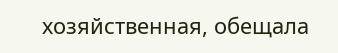хозяйственная, обещала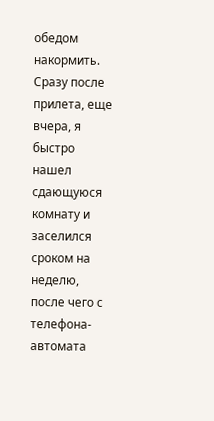обедом накормить.
Сразу после прилета, еще вчера, я быстро нашел сдающуюся комнату и заселился сроком на неделю, после чего с телефона-автомата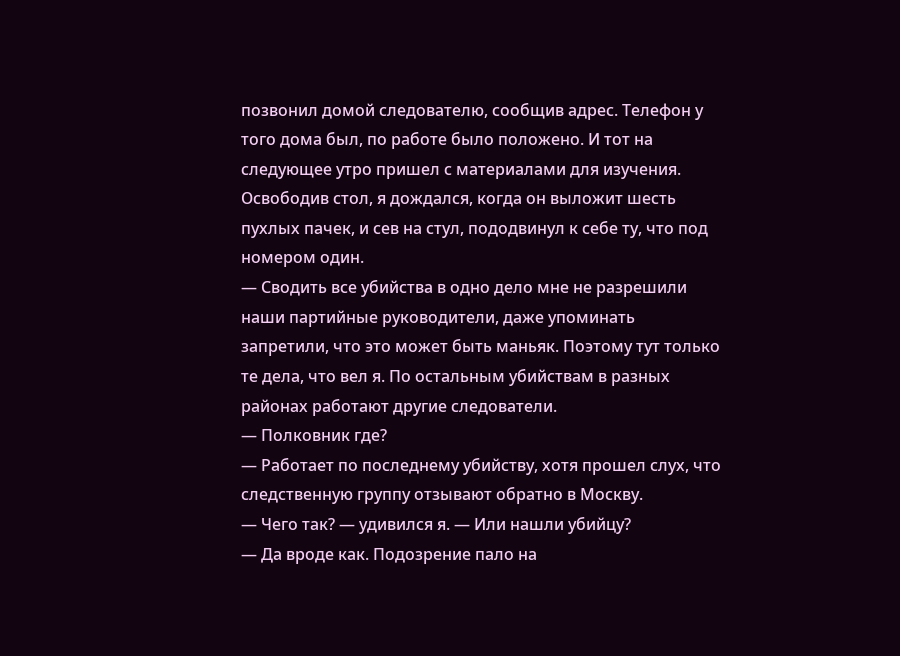позвонил домой следователю, сообщив адрес. Телефон у того дома был, по работе было положено. И тот на следующее утро пришел с материалами для изучения.
Освободив стол, я дождался, когда он выложит шесть пухлых пачек, и сев на стул, пододвинул к себе ту, что под номером один.
— Сводить все убийства в одно дело мне не разрешили наши партийные руководители, даже упоминать запретили, что это может быть маньяк. Поэтому тут только те дела, что вел я. По остальным убийствам в разных районах работают другие следователи.
— Полковник где?
— Работает по последнему убийству, хотя прошел слух, что следственную группу отзывают обратно в Москву.
— Чего так? — удивился я. — Или нашли убийцу?
— Да вроде как. Подозрение пало на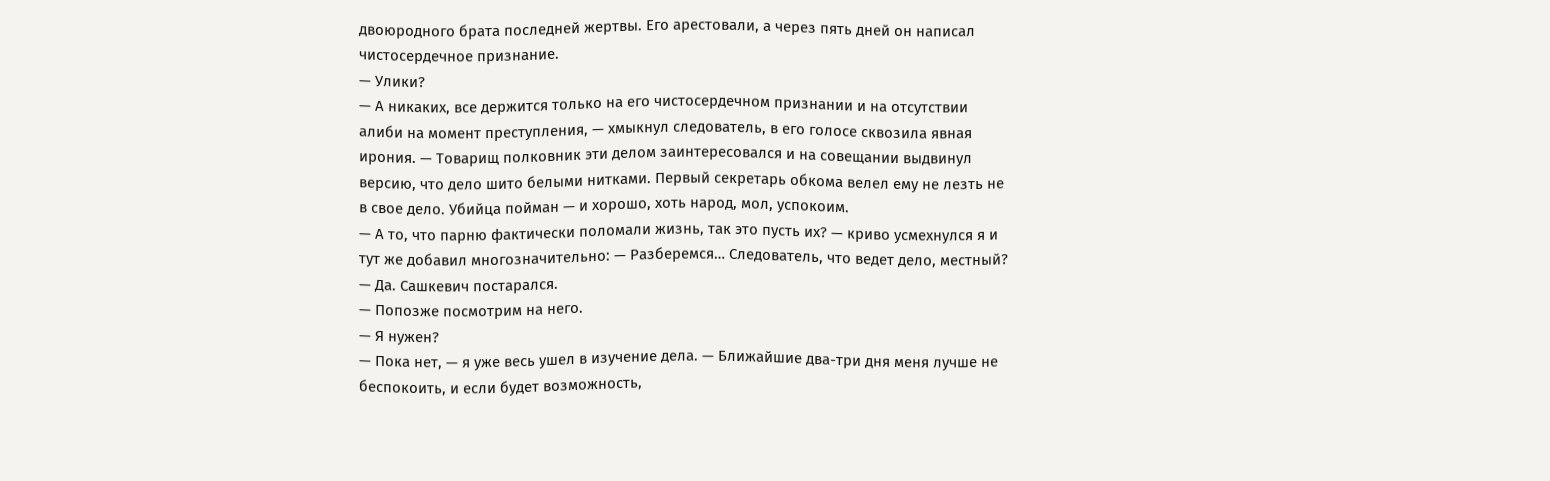двоюродного брата последней жертвы. Его арестовали, а через пять дней он написал чистосердечное признание.
— Улики?
— А никаких, все держится только на его чистосердечном признании и на отсутствии алиби на момент преступления, — хмыкнул следователь, в его голосе сквозила явная ирония. — Товарищ полковник эти делом заинтересовался и на совещании выдвинул версию, что дело шито белыми нитками. Первый секретарь обкома велел ему не лезть не в свое дело. Убийца пойман — и хорошо, хоть народ, мол, успокоим.
— А то, что парню фактически поломали жизнь, так это пусть их? — криво усмехнулся я и тут же добавил многозначительно: — Разберемся… Следователь, что ведет дело, местный?
— Да. Сашкевич постарался.
— Попозже посмотрим на него.
— Я нужен?
— Пока нет, — я уже весь ушел в изучение дела. — Ближайшие два-три дня меня лучше не беспокоить, и если будет возможность,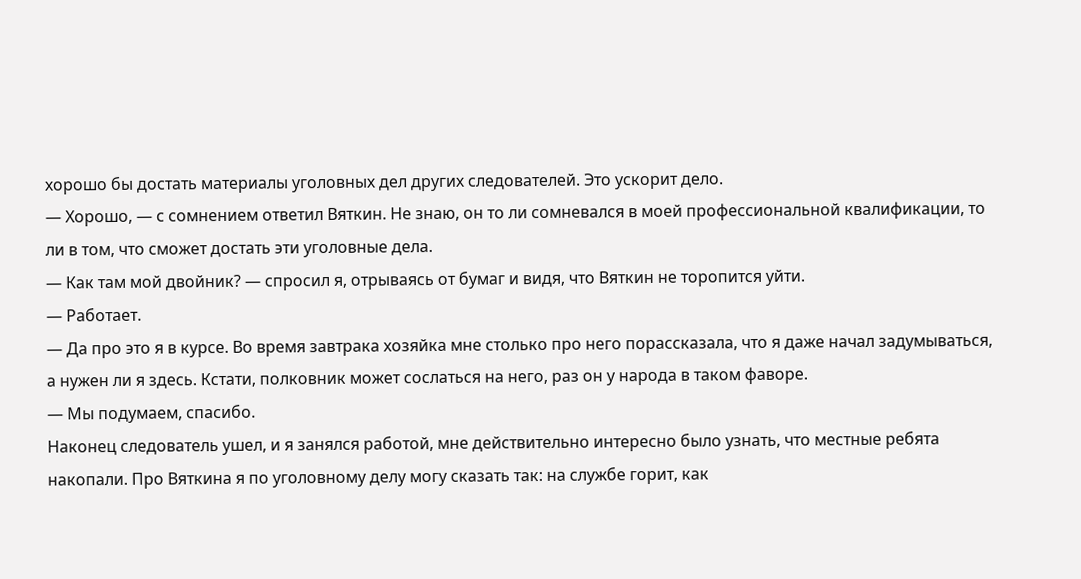хорошо бы достать материалы уголовных дел других следователей. Это ускорит дело.
— Хорошо, — с сомнением ответил Вяткин. Не знаю, он то ли сомневался в моей профессиональной квалификации, то ли в том, что сможет достать эти уголовные дела.
— Как там мой двойник? — спросил я, отрываясь от бумаг и видя, что Вяткин не торопится уйти.
— Работает.
— Да про это я в курсе. Во время завтрака хозяйка мне столько про него порассказала, что я даже начал задумываться, а нужен ли я здесь. Кстати, полковник может сослаться на него, раз он у народа в таком фаворе.
— Мы подумаем, спасибо.
Наконец следователь ушел, и я занялся работой, мне действительно интересно было узнать, что местные ребята накопали. Про Вяткина я по уголовному делу могу сказать так: на службе горит, как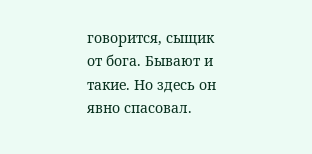говорится, сыщик от бога. Бывают и такие. Но здесь он явно спасовал.